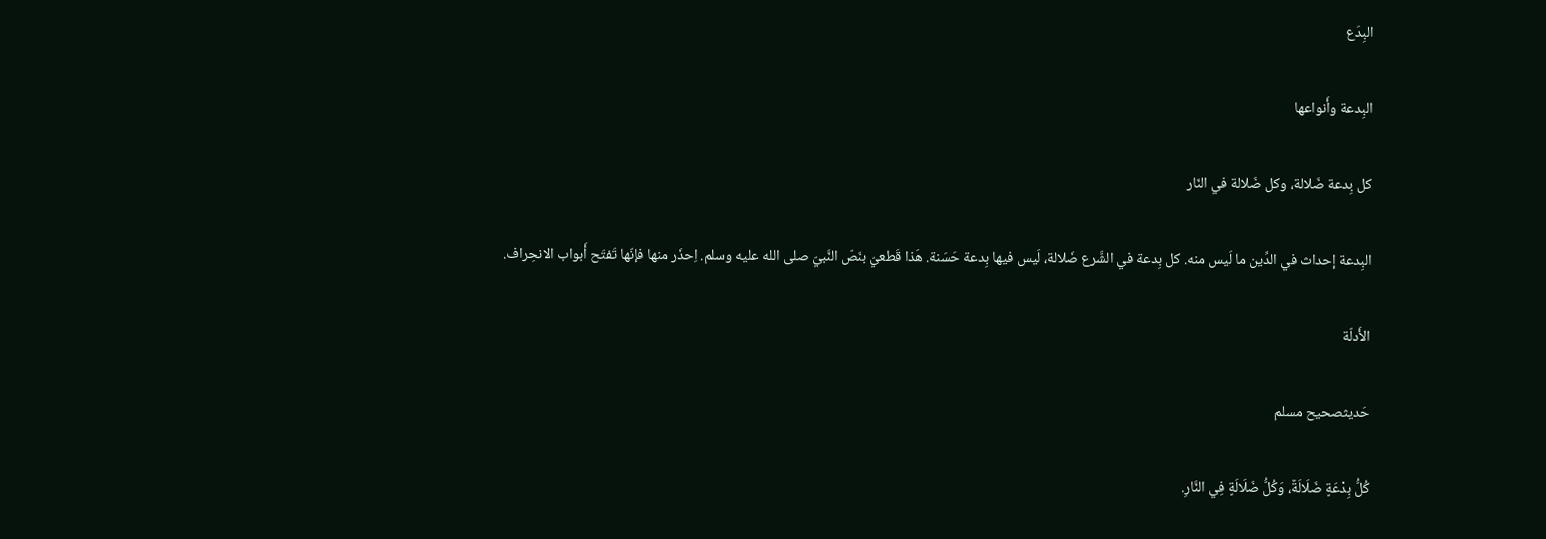البِدَع

البِدعة وأَنواعها

كل بِدعة ضَلالة، وكل ضَلالة في النّار

البِدعة إحداث في الدِّين ما لَيس منه. كل بِدعة في الشَّرع ضَلالة، لَيس فيها بِدعة حَسَنة. هَذا قَطعيّ بنَصّ النَّبيّ صلى الله عليه وسلم. اِحذَر منها فإنّها تَفتَح أَبواب الانحِراف.

الأَدلّة

حَديثصحيح مسلم

كُلُّ بِدْعَةٍ ضَلَالَةٌ، وَكُلُّ ضَلَالَةٍ فِي النَّارِ.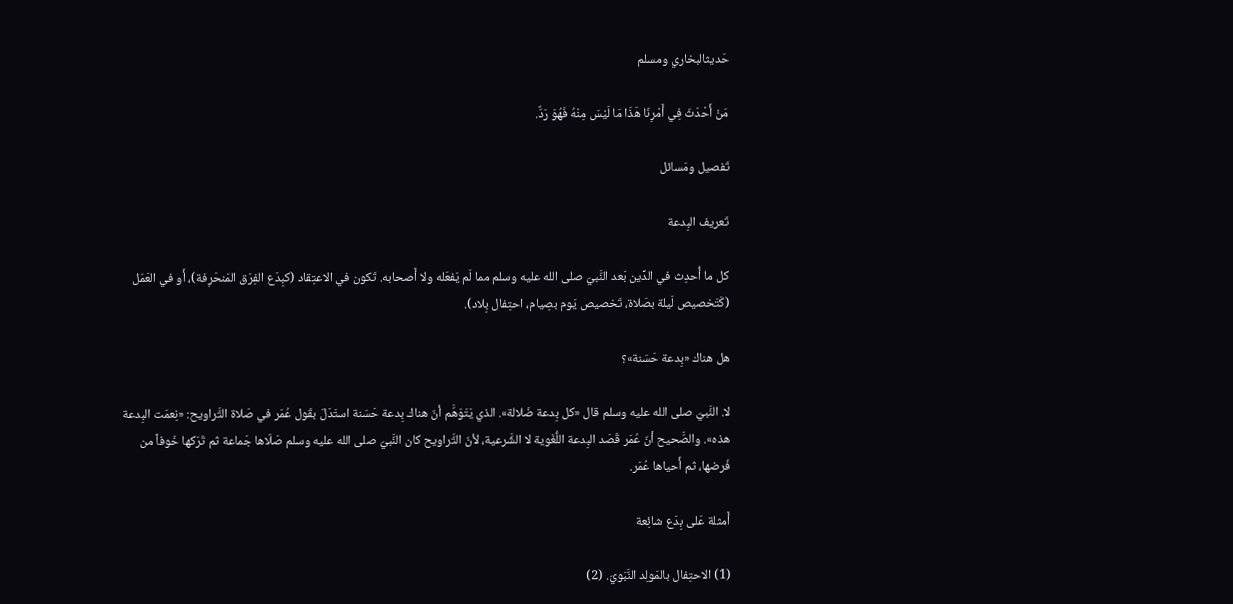حَديثالبخاري ومسلم

مَنْ أَحْدَثَ فِي أَمْرِنَا هَذَا مَا لَيْسَ مِنْهُ فَهُوَ رَدٌّ.

تَفصيل ومَسائل

تَعريف البِدعة

كل ما أُحدِث في الدِّين بَعد النَّبيّ صلى الله عليه وسلم مما لَم يَفعَله ولا أَصحابه. تَكون في الاعتِقاد (كبِدَع الفِرَق المَنحَرِفة)، أَو في العَمَل (كَتَخصيص لَيلة بصَلاة، تَخصيص يَوم بصِيام، احتِفال بِلاد).

هل هناك «بِدعة حَسَنة»؟

لا. النَّبيّ صلى الله عليه وسلم قال «كل بِدعة ضَلالة». الذي يَتَوَهَّم أنّ هناك بِدعة حَسَنة استَدَلّ بقَول عُمَر في صَلاة التَّراويح: «نِعمَت البِدعة هذه». والصَّحيح أنّ عُمَر قَصَد البِدعة اللُّغَوية لا الشَّرعية، لأنّ التَّراويح كان النَّبيّ صلى الله عليه وسلم صَلّاها جَماعة ثم تَرَكها خَوفاً من فَرضها، ثم أَحياها عُمَر.

أَمثلة عَلى بِدَع شائِعة

(1) الاحتِفال بالمَولِد النَّبَويّ. (2)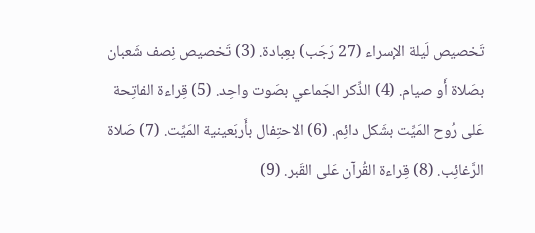تَخصيص لَيلة الإسراء (27 رَجَب) بعِبادة. (3) تَخصيص نِصف شَعبان بصَلاة أَو صيام. (4) الذِّكر الجَماعي بصَوت واحِد. (5) قِراءة الفاتِحة عَلى رُوح المَيِّت بشَكل دائِم. (6) الاحتِفال بأَربَعينية المَيِّت. (7) صَلاة الرَّغائِب. (8) قِراءة القُرآن عَلى القَبر. (9)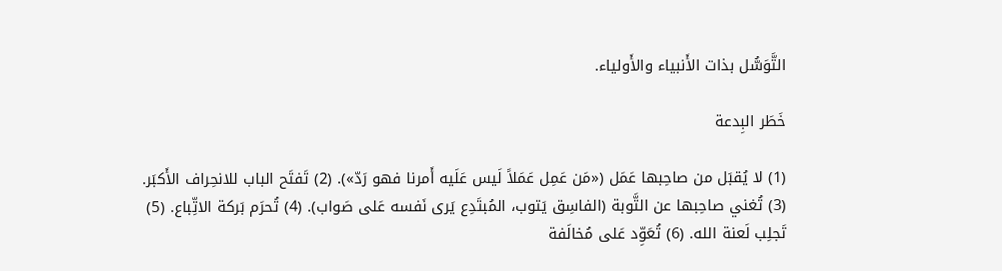التَّوَسُّل بذات الأَنبياء والأَولياء.

خَطَر البِدعة

(1) لا يُقبَل من صاحِبها عَمَل («مَن عَمِل عَمَلاً لَيس عَلَيه أَمرنا فهو رَدّ»). (2) تَفتَح الباب للانحِراف الأَكبَر. (3) تُغني صاحِبها عن التَّوبة (الفاسِق يَتوب، المُبتَدِع يَرى نَفسه عَلى صَواب). (4) تُحرَم بَركة الاتِّباع. (5) تَجلِب لَعنة الله. (6) تُعَوِّد عَلى مُخالَفة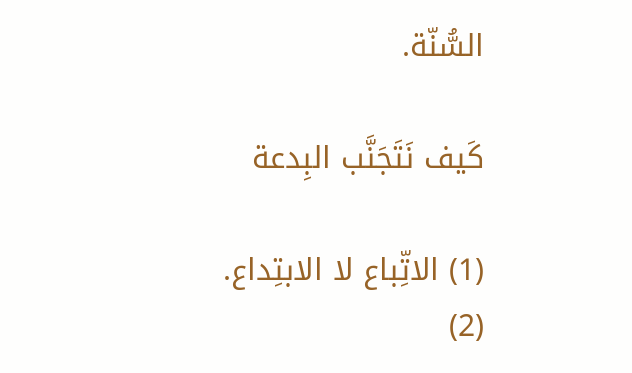السُّنّة.

كَيف نَتَجَنَّب البِدعة

(1) الاتِّباع لا الابتِداع. (2)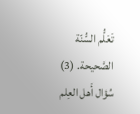تَعَلُّم السُّنّة الصَّحيحة. (3) سُؤال أَهل العِلم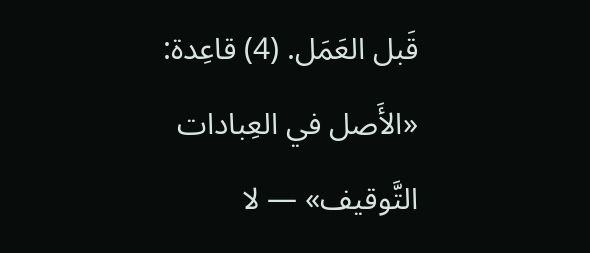قَبل العَمَل. (4) قاعِدة: «الأَصل في العِبادات التَّوقيف» — لا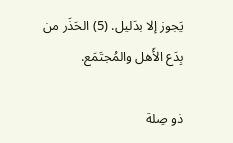يَجوز إلا بدَليل. (5) الحَذَر من بِدَع الأَهل والمُجتَمَع.

ذو صِلة